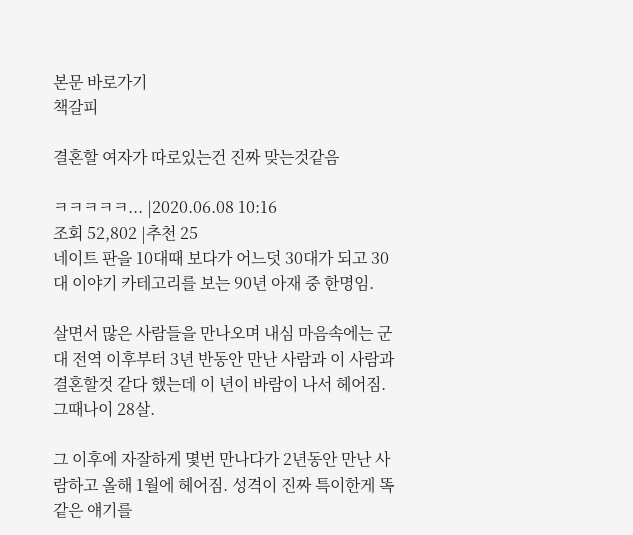본문 바로가기
책갈피

결혼할 여자가 따로있는건 진짜 맞는것같음

ㅋㅋㅋㅋㅋ... |2020.06.08 10:16
조회 52,802 |추천 25
네이트 판을 10대때 보다가 어느덧 30대가 되고 30대 이야기 카테고리를 보는 90년 아재 중 한명임.

살면서 많은 사람들을 만나오며 내심 마음속에는 군대 전역 이후부터 3년 반동안 만난 사람과 이 사람과 결혼할것 같다 했는데 이 년이 바람이 나서 헤어짐. 그때나이 28살.

그 이후에 자잘하게 몇번 만나다가 2년동안 만난 사람하고 올해 1월에 헤어짐. 성격이 진짜 특이한게 똑같은 얘기를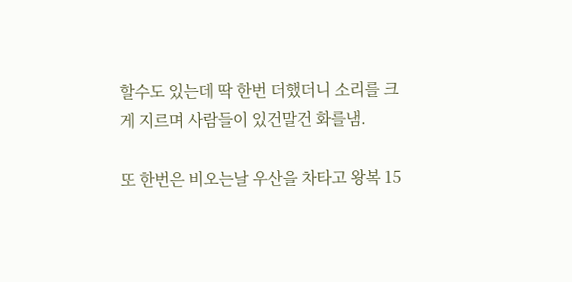할수도 있는데 딱 한번 더했더니 소리를 크게 지르며 사람들이 있건말건 화를냄.

또 한번은 비오는날 우산을 차타고 왕복 15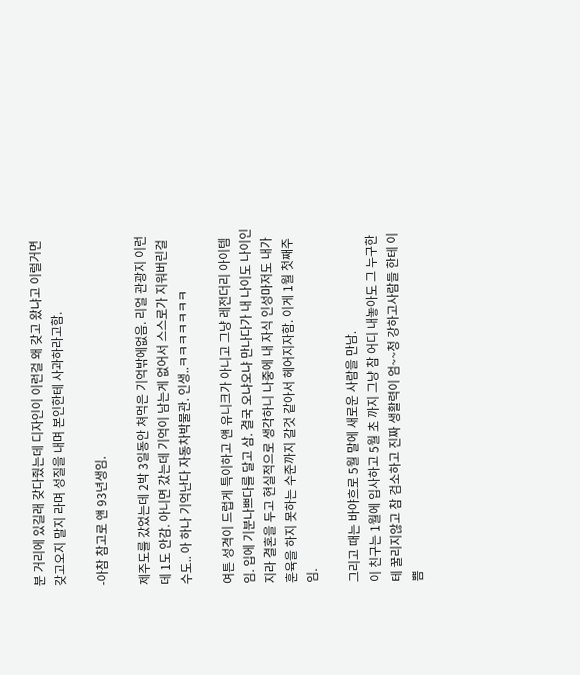분 거리에 있길래 갖다줬는데 디자인이 이런걸 왜 갖고 왔냐고 이럴거면 갖고오지 말지 라며 성질을 내며 본인한테 사과하라고함.

-아참 참고로 얜 93년생임.

제주도를 갔었는데 2박 3일동안 쳐먹은 기억밖에없음. 리얼 관광지 이런데 1도 안감. 아니면 갔는데 기억이 남는게 없어서 스스로가 지워버린걸수도.. 아 하나 기억난다 자동차박물관. 인생..ㅋㅋㅋㅋㅋㅋㅋ

여튼 성격이 드럽게 특이하고 얜 유니크가 아니고 그냥 레전더리 아이템임. 입에 기분나쁘다를 달고 삼. 결국 오냐오냐 만나다가 내 나이도 나이인지라 결혼을 두고 현실적으로 생각하니 나중에 내 자식 인성마저도 내가 훈육을 하지 못하는 수준까지 갈것 같아서 헤어지자함. 이게 1월 첫째주임.

그리고 때는 바야흐로 5월 말에 새로운 사람을 만남.
이 친구는 1월에 입사하고 5월 초 까지 그냥 참 어디 내놓아도 그 누구한테 꿀리지않고 참 검소하고 진짜 생활력이 엄~~청 강하고사람들 한테 이쁨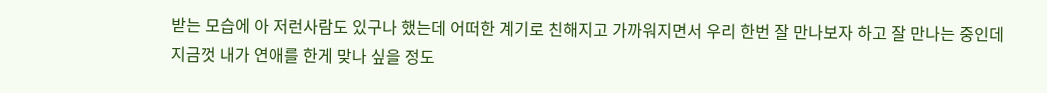받는 모습에 아 저런사람도 있구나 했는데 어떠한 계기로 친해지고 가까워지면서 우리 한번 잘 만나보자 하고 잘 만나는 중인데 지금껏 내가 연애를 한게 맞나 싶을 정도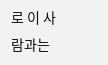로 이 사람과는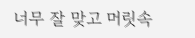너무 잘 맞고 머릿속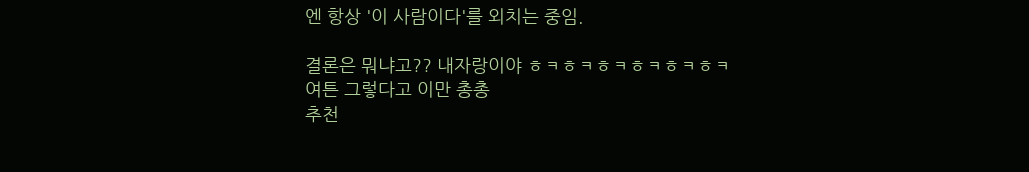엔 항상 '이 사람이다'를 외치는 중임.

결론은 뭐냐고?? 내자랑이야 ㅎㅋㅎㅋㅎㅋㅎㅋㅎㅋㅎㅋ
여튼 그렇다고 이만 총총
추천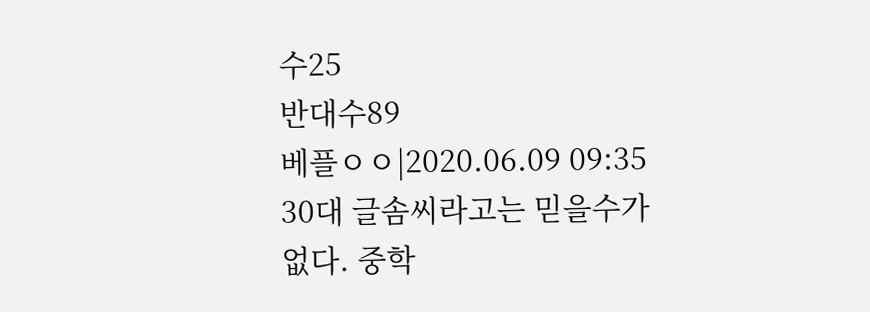수25
반대수89
베플ㅇㅇ|2020.06.09 09:35
30대 글솜씨라고는 믿을수가 없다. 중학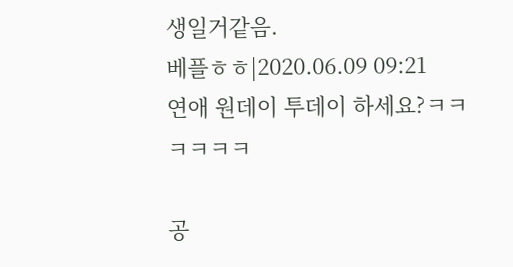생일거같음.
베플ㅎㅎ|2020.06.09 09:21
연애 원데이 투데이 하세요?ㅋㅋㅋㅋㅋㅋ

공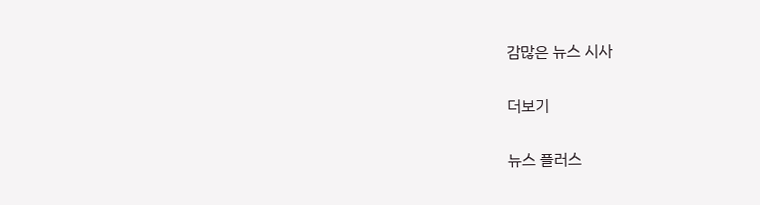감많은 뉴스 시사

더보기

뉴스 플러스